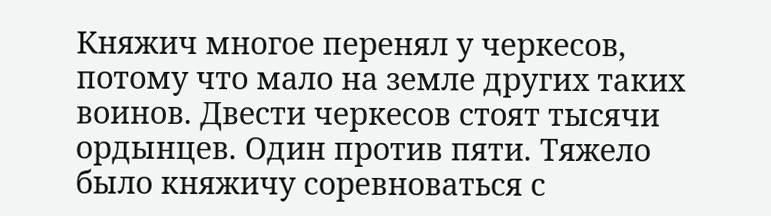Княжич многое перенял у черкесов, потому что мало на земле других таких воинов. Двести черкесов стоят тысячи ордынцев. Один против пяти. Тяжело было княжичу соревноваться с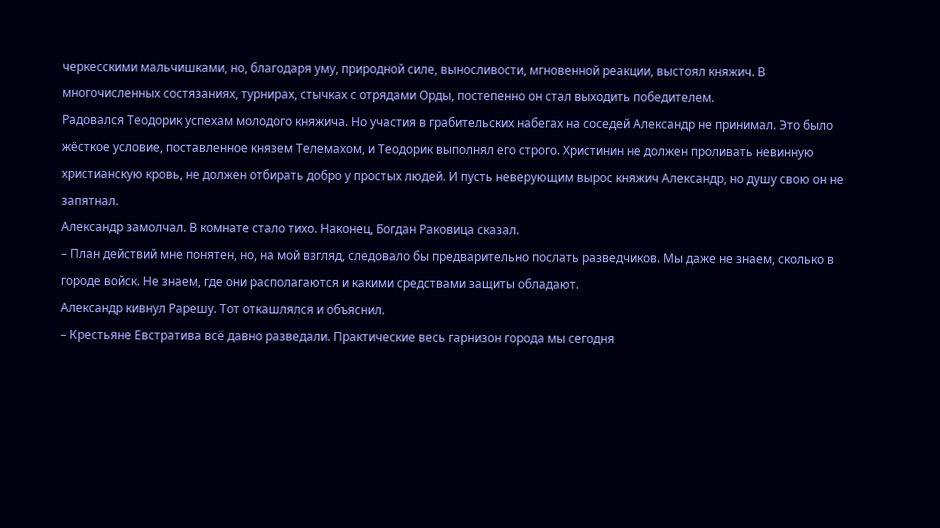черкесскими мальчишками, но, благодаря уму, природной силе, выносливости, мгновенной реакции, выстоял княжич. В многочисленных состязаниях, турнирах, стычках с отрядами Орды, постепенно он стал выходить победителем.
Радовался Теодорик успехам молодого княжича. Но участия в грабительских набегах на соседей Александр не принимал. Это было жёсткое условие, поставленное князем Телемахом, и Теодорик выполнял его строго. Христинин не должен проливать невинную христианскую кровь, не должен отбирать добро у простых людей. И пусть неверующим вырос княжич Александр, но душу свою он не запятнал.
Александр замолчал. В комнате стало тихо. Наконец, Богдан Раковица сказал.
– План действий мне понятен, но, на мой взгляд, следовало бы предварительно послать разведчиков. Мы даже не знаем, сколько в городе войск. Не знаем, где они располагаются и какими средствами защиты обладают.
Александр кивнул Рарешу. Тот откашлялся и объяснил.
– Крестьяне Евстратива всё давно разведали. Практические весь гарнизон города мы сегодня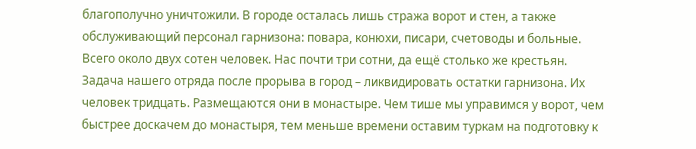благополучно уничтожили. В городе осталась лишь стража ворот и стен, а также обслуживающий персонал гарнизона: повара, конюхи, писари, счетоводы и больные. Всего около двух сотен человек. Нас почти три сотни, да ещё столько же крестьян. Задача нашего отряда после прорыва в город – ликвидировать остатки гарнизона. Их человек тридцать. Размещаются они в монастыре. Чем тише мы управимся у ворот, чем быстрее доскачем до монастыря, тем меньше времени оставим туркам на подготовку к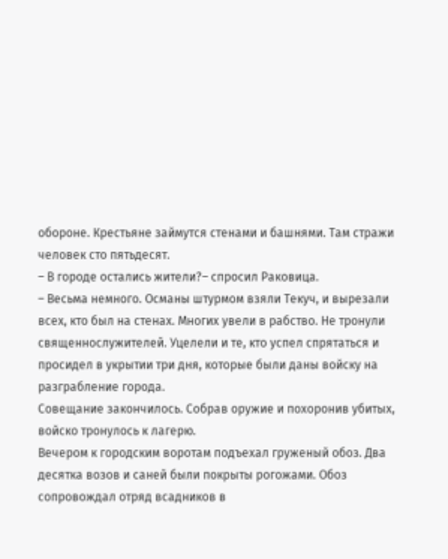обороне. Крестьяне займутся стенами и башнями. Там стражи человек сто пятьдесят.
– В городе остались жители?– спросил Раковица.
– Весьма немного. Османы штурмом взяли Текуч, и вырезали всех, кто был на стенах. Многих увели в рабство. Не тронули священнослужителей. Уцелели и те, кто успел спрятаться и просидел в укрытии три дня, которые были даны войску на разграбление города.
Совещание закончилось. Собрав оружие и похоронив убитых, войско тронулось к лагерю.
Вечером к городским воротам подъехал груженый обоз. Два десятка возов и саней были покрыты рогожами. Обоз сопровождал отряд всадников в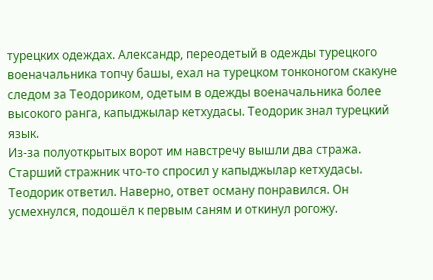турецких одеждах. Александр, переодетый в одежды турецкого военачальника топчу башы, ехал на турецком тонконогом скакуне следом за Теодориком, одетым в одежды военачальника более высокого ранга, капыджылар кетхудасы. Теодорик знал турецкий язык.
Из-за полуоткрытых ворот им навстречу вышли два стража. Старший стражник что-то спросил у капыджылар кетхудасы. Теодорик ответил. Наверно, ответ осману понравился. Он усмехнулся, подошёл к первым саням и откинул рогожу.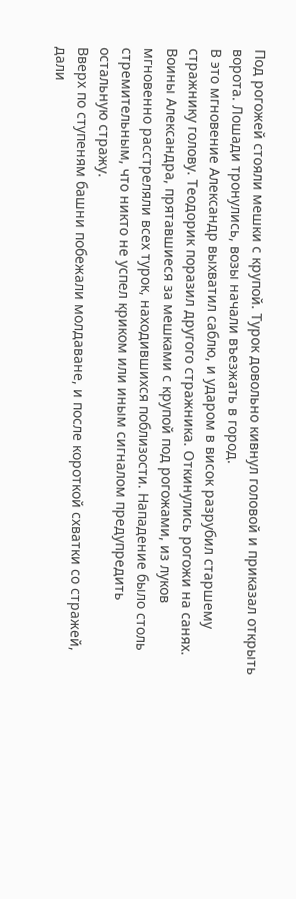Под рогожей стояли мешки с крупой. Турок довольно кивнул головой и приказал открыть ворота. Лошади тронулись, возы начали въезжать в город.
В это мгновение Александр выхватил саблю, и ударом в висок разрубил старшему стражнику голову. Теодорик поразил другого стражника. Откинулись рогожи на санях. Воины Александра, прятавшиеся за мешками с крупой под рогожами, из луков мгновенно расстреляли всех турок, находившихся поблизости. Нападение было столь стремительным, что никто не успел криком или иным сигналом предупредить остальную стражу.
Вверх по ступеням башни побежали молдаване, и после короткой схватки со стражей, дали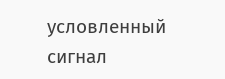условленный сигнал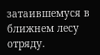затаившемуся в ближнем лесу отряду.